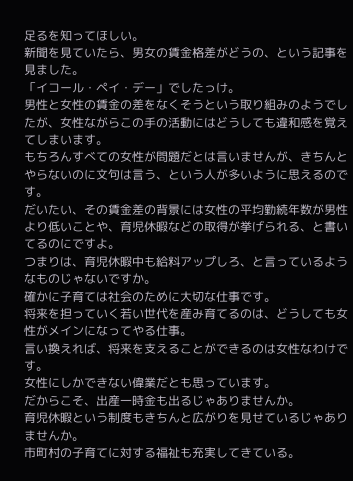足るを知ってほしい。
新聞を見ていたら、男女の賃金格差がどうの、という記事を見ました。
「イコール・ペイ・デー」でしたっけ。
男性と女性の賃金の差をなくそうという取り組みのようでしたが、女性ながらこの手の活動にはどうしても違和感を覚えてしまいます。
もちろんすべての女性が問題だとは言いませんが、きちんとやらないのに文句は言う、という人が多いように思えるのです。
だいたい、その賃金差の背景には女性の平均勤続年数が男性より低いことや、育児休暇などの取得が挙げられる、と書いてるのにですよ。
つまりは、育児休暇中も給料アップしろ、と言っているようなものじゃないですか。
確かに子育ては社会のために大切な仕事です。
将来を担っていく若い世代を産み育てるのは、どうしても女性がメインになってやる仕事。
言い換えれば、将来を支えることができるのは女性なわけです。
女性にしかできない偉業だとも思っています。
だからこそ、出産一時金も出るじゃありませんか。
育児休暇という制度もきちんと広がりを見せているじゃありませんか。
市町村の子育てに対する福祉も充実してきている。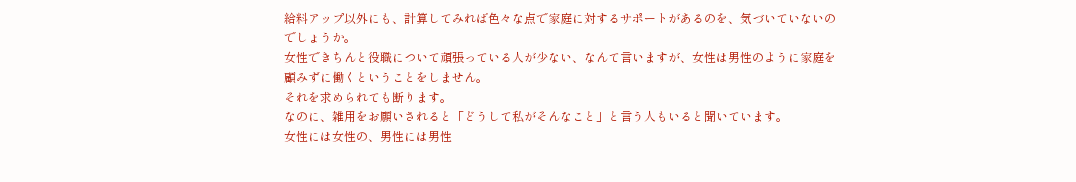給料アップ以外にも、計算してみれば色々な点で家庭に対するサポートがあるのを、気づいていないのでしょうか。
女性できちんと役職について頑張っている人が少ない、なんて言いますが、女性は男性のように家庭を顧みずに働くということをしません。
それを求められても断ります。
なのに、雑用をお願いされると「どうして私がそんなこと」と言う人もいると聞いています。
女性には女性の、男性には男性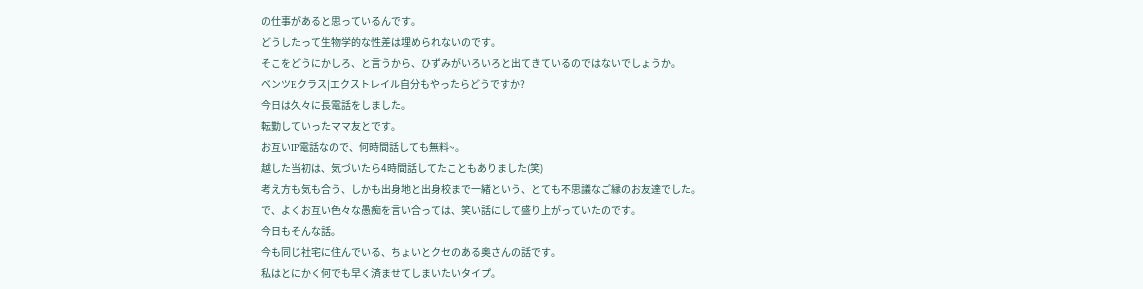の仕事があると思っているんです。
どうしたって生物学的な性差は埋められないのです。
そこをどうにかしろ、と言うから、ひずみがいろいろと出てきているのではないでしょうか。
ベンツEクラス|エクストレイル自分もやったらどうですか?
今日は久々に長電話をしました。
転勤していったママ友とです。
お互いIP電話なので、何時間話しても無料~。
越した当初は、気づいたら4時間話してたこともありました(笑)
考え方も気も合う、しかも出身地と出身校まで一緒という、とても不思議なご縁のお友達でした。
で、よくお互い色々な愚痴を言い合っては、笑い話にして盛り上がっていたのです。
今日もそんな話。
今も同じ社宅に住んでいる、ちょいとクセのある奥さんの話です。
私はとにかく何でも早く済ませてしまいたいタイプ。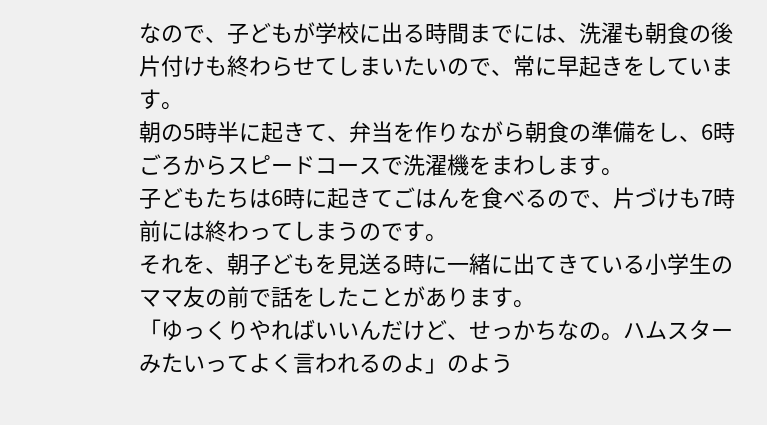なので、子どもが学校に出る時間までには、洗濯も朝食の後片付けも終わらせてしまいたいので、常に早起きをしています。
朝の5時半に起きて、弁当を作りながら朝食の準備をし、6時ごろからスピードコースで洗濯機をまわします。
子どもたちは6時に起きてごはんを食べるので、片づけも7時前には終わってしまうのです。
それを、朝子どもを見送る時に一緒に出てきている小学生のママ友の前で話をしたことがあります。
「ゆっくりやればいいんだけど、せっかちなの。ハムスターみたいってよく言われるのよ」のよう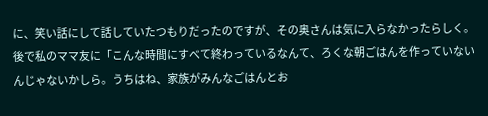に、笑い話にして話していたつもりだったのですが、その奥さんは気に入らなかったらしく。
後で私のママ友に「こんな時間にすべて終わっているなんて、ろくな朝ごはんを作っていないんじゃないかしら。うちはね、家族がみんなごはんとお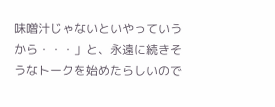味噌汁じゃないといやっていうから・・・」と、永遠に続きそうなトークを始めたらしいので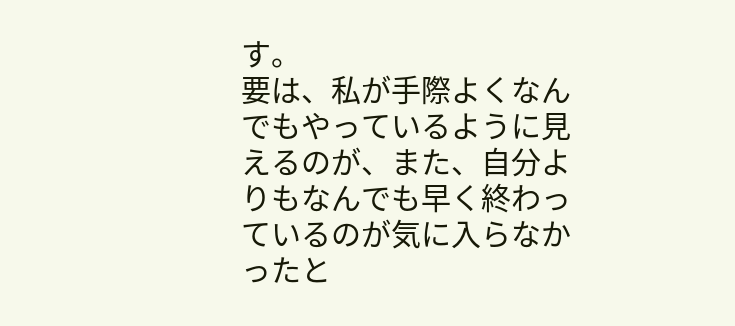す。
要は、私が手際よくなんでもやっているように見えるのが、また、自分よりもなんでも早く終わっているのが気に入らなかったと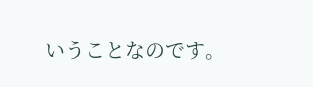いうことなのです。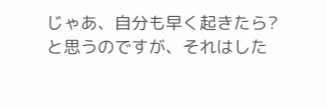じゃあ、自分も早く起きたら?と思うのですが、それはした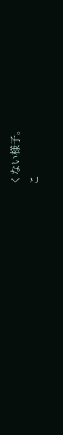くない様子。
こ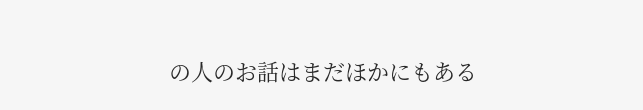の人のお話はまだほかにもある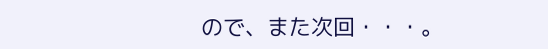ので、また次回・・・。